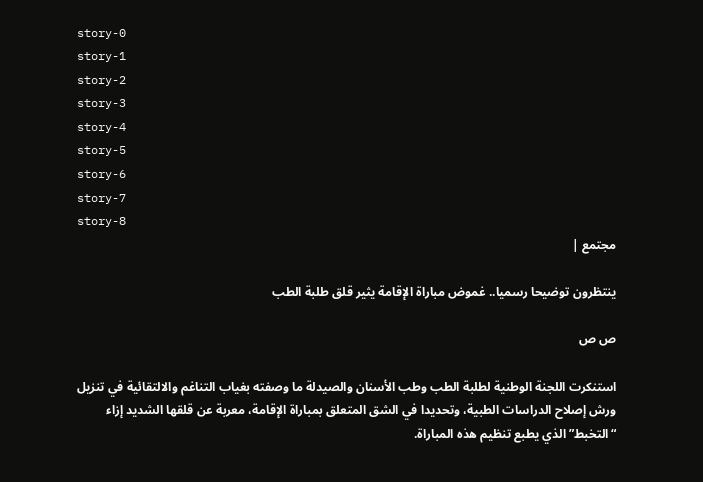story-0
story-1
story-2
story-3
story-4
story-5
story-6
story-7
story-8
مجتمع |

ينتظرون توضيحا رسميا.. غموض مباراة الإقامة يثير قلق طلبة الطب

ص ص

استنكرت اللجنة الوطنية لطلبة الطب وطب الأسنان والصيدلة ما وصفته بغياب التناغم والالتقائية في تنزيل ورش إصلاح الدراسات الطبية، وتحديدا في الشق المتعلق بمباراة الإقامة، معربة عن قلقها الشديد إزاء “التخبط” الذي يطبع تنظيم هذه المباراة.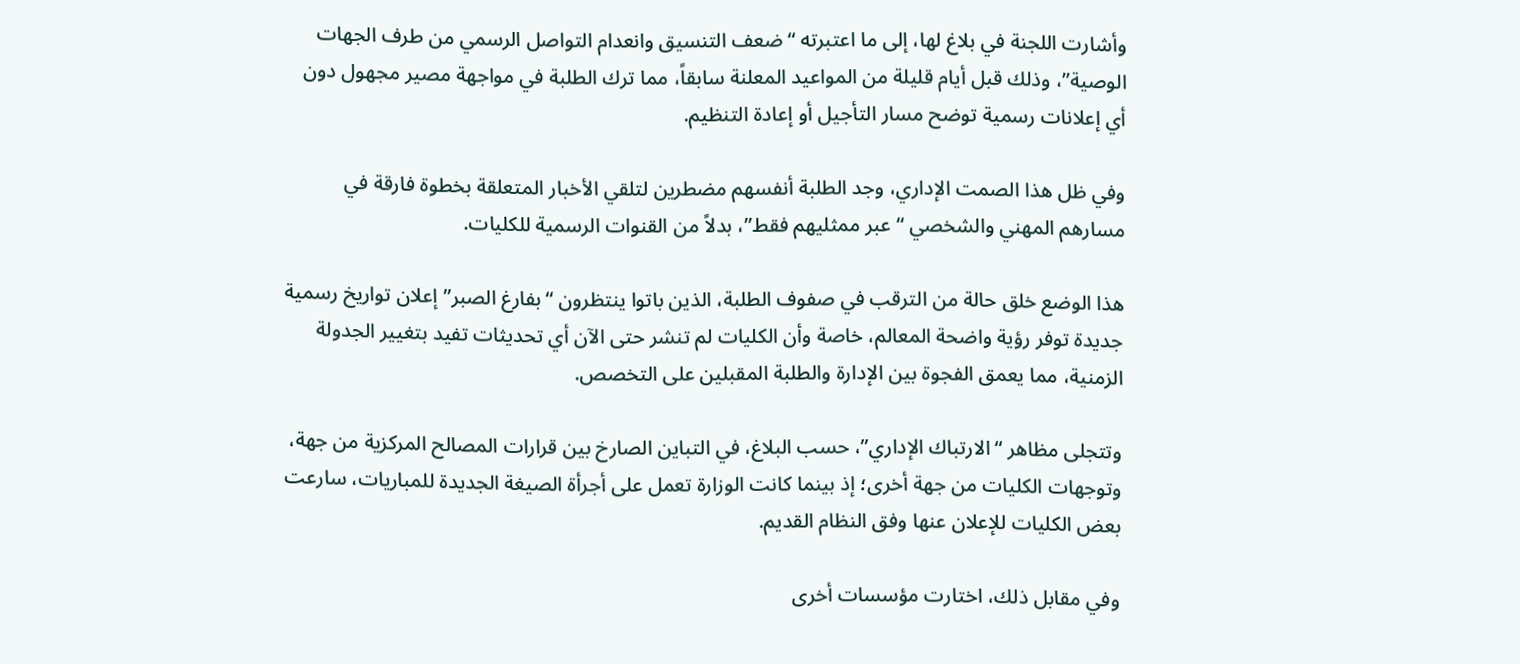وأشارت اللجنة في بلاغ لها، إلى ما اعتبرته “ضعف التنسيق وانعدام التواصل الرسمي من طرف الجهات الوصية”، وذلك قبل أيام قليلة من المواعيد المعلنة سابقاً، مما ترك الطلبة في مواجهة مصير مجهول دون أي إعلانات رسمية توضح مسار التأجيل أو إعادة التنظيم.

وفي ظل هذا الصمت الإداري، وجد الطلبة أنفسهم مضطرين لتلقي الأخبار المتعلقة بخطوة فارقة في مسارهم المهني والشخصي “عبر ممثليهم فقط”، بدلاً من القنوات الرسمية للكليات.

هذا الوضع خلق حالة من الترقب في صفوف الطلبة، الذين باتوا ينتظرون “بفارغ الصبر” إعلان تواريخ رسمية جديدة توفر رؤية واضحة المعالم، خاصة وأن الكليات لم تنشر حتى الآن أي تحديثات تفيد بتغيير الجدولة الزمنية، مما يعمق الفجوة بين الإدارة والطلبة المقبلين على التخصص.

وتتجلى مظاهر “الارتباك الإداري”، حسب البلاغ، في التباين الصارخ بين قرارات المصالح المركزية من جهة، وتوجهات الكليات من جهة أخرى؛ إذ بينما كانت الوزارة تعمل على أجرأة الصيغة الجديدة للمباريات، سارعت بعض الكليات للإعلان عنها وفق النظام القديم.

وفي مقابل ذلك، اختارت مؤسسات أخرى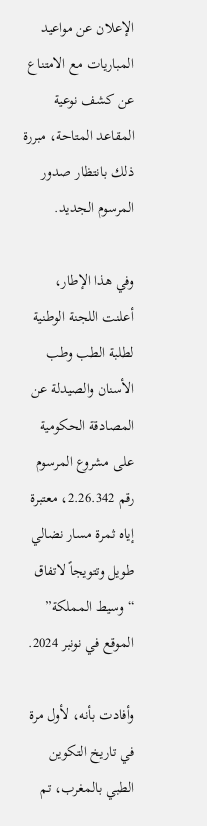الإعلان عن مواعيد المباريات مع الامتناع عن كشف نوعية المقاعد المتاحة، مبررة ذلك بانتظار صدور المرسوم الجديد.

وفي هذا الإطار، أعلنت اللجنة الوطنية لطلبة الطب وطب الأسنان والصيدلة عن المصادقة الحكومية على مشروع المرسوم رقم 2.26.342، معتبرة إياه ثمرة مسار نضالي طويل وتتويجاً لاتفاق “وسيط المملكة” الموقع في نونبر 2024.

وأفادت بأنه، لأول مرة في تاريخ التكوين الطبي بالمغرب، تم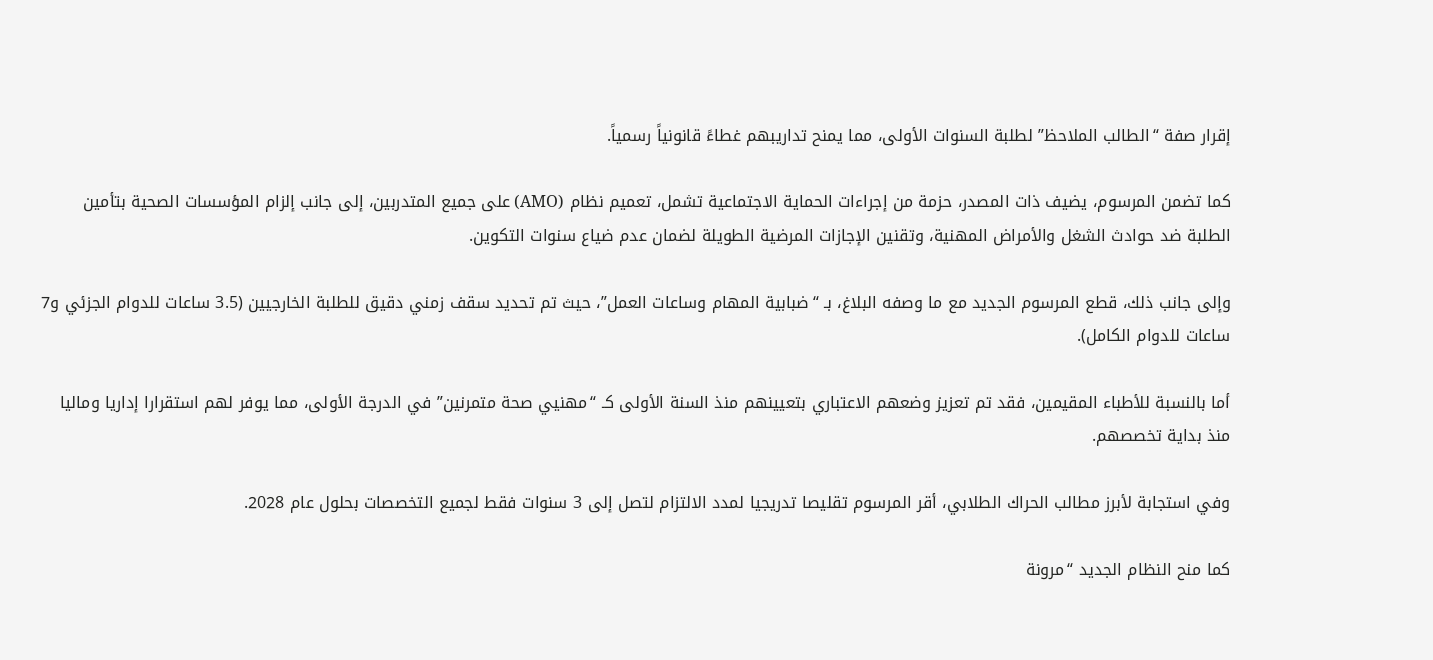إقرار صفة “الطالب الملاحظ” لطلبة السنوات الأولى، مما يمنح تداريبهم غطاءً قانونياً رسمياً.

كما تضمن المرسوم، يضيف ذات المصدر، حزمة من إجراءات الحماية الاجتماعية تشمل، تعميم نظام (AMO) على جميع المتدربين، إلى جانب إلزام المؤسسات الصحية بتأمين الطلبة ضد حوادث الشغل والأمراض المهنية، وتقنين الإجازات المرضية الطويلة لضمان عدم ضياع سنوات التكوين.

وإلى جانب ذلك، قطع المرسوم الجديد مع ما وصفه البلاغ، بـ “ضبابية المهام وساعات العمل”، حيث تم تحديد سقف زمني دقيق للطلبة الخارجيين (3.5 ساعات للدوام الجزئي و7 ساعات للدوام الكامل).

أما بالنسبة للأطباء المقيمين، فقد تم تعزيز وضعهم الاعتباري بتعيينهم منذ السنة الأولى كـ “مهنيي صحة متمرنين” في الدرجة الأولى، مما يوفر لهم استقرارا إداريا وماليا منذ بداية تخصصهم.

وفي استجابة لأبرز مطالب الحراك الطلابي، أقر المرسوم تقليصا تدريجيا لمدد الالتزام لتصل إلى 3 سنوات فقط لجميع التخصصات بحلول عام 2028.

كما منح النظام الجديد “مرونة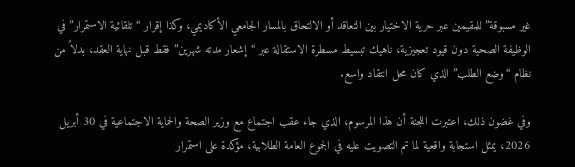غير مسبوقة” للمقيمين عبر حرية الاختيار بين التعاقد أو الالتحاق بالمسار الجامعي الأكاديمي، وكذا إقرار “تلقائية الاستمرار” في الوظيفة الصحية دون قيود تعجيزية، ناهيك تبسيط مسطرة الاستقالة عبر “إشعار مدته شهرين” فقط قبل نهاية العقد، بدلاً من نظام “وضع الطلب” الذي كان محل انتقاد واسع.

وفي غضون ذلك، اعتبرت اللجنة أن هذا المرسوم، الذي جاء عقب اجتماع مع وزير الصحة والحماية الاجتماعية في 30 أبريل 2026، يمثل استجابة واقعية لما تم التصويت عليه في الجموع العامة الطلابية، مؤكدة على استمرار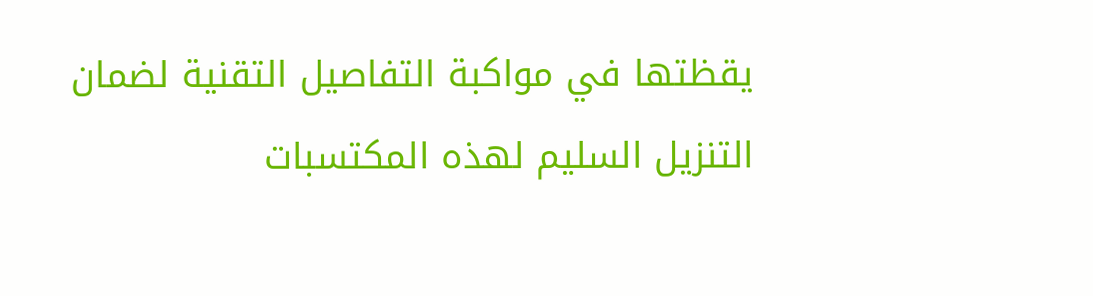يقظتها في مواكبة التفاصيل التقنية لضمان التنزيل السليم لهذه المكتسبات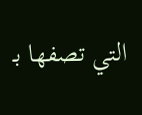التي تصفها بـ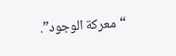“معركة الوجود”.